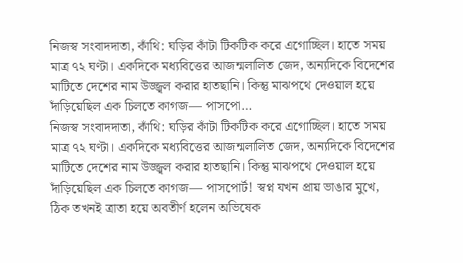নিজস্ব সংবাদদাতা, কাঁথি: ঘড়ির কাঁটা টিকটিক করে এগোচ্ছিল। হাতে সময় মাত্র ৭২ ঘণ্টা। একদিকে মধ্যবিত্তের আজন্মলালিত জেদ, অন্যদিকে বিদেশের মাটিতে দেশের নাম উজ্জ্বল করার হাতছানি। কিন্তু মাঝপথে দেওয়াল হয়ে দাঁড়িয়েছিল এক চিলতে কাগজ— পাসপো…
নিজস্ব সংবাদদাতা, কাঁথি: ঘড়ির কাঁটা টিকটিক করে এগোচ্ছিল। হাতে সময় মাত্র ৭২ ঘণ্টা। একদিকে মধ্যবিত্তের আজন্মলালিত জেদ, অন্যদিকে বিদেশের মাটিতে দেশের নাম উজ্জ্বল করার হাতছানি। কিন্তু মাঝপথে দেওয়াল হয়ে দাঁড়িয়েছিল এক চিলতে কাগজ— পাসপোর্ট! স্বপ্ন যখন প্রায় ভাঙার মুখে, ঠিক তখনই ত্রাতা হয়ে অবতীর্ণ হলেন অভিষেক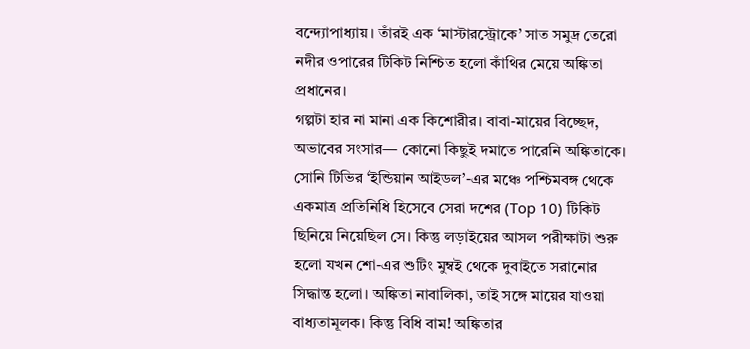বন্দ্যোপাধ্যায়। তাঁরই এক ‘মাস্টারস্ট্রোকে’ সাত সমুদ্র তেরো নদীর ওপারের টিকিট নিশ্চিত হলো কাঁথির মেয়ে অঙ্কিতা প্রধানের।
গল্পটা হার না মানা এক কিশোরীর। বাবা-মায়ের বিচ্ছেদ, অভাবের সংসার— কোনো কিছুই দমাতে পারেনি অঙ্কিতাকে। সোনি টিভির ‘ইন্ডিয়ান আইডল’-এর মঞ্চে পশ্চিমবঙ্গ থেকে একমাত্র প্রতিনিধি হিসেবে সেরা দশের (Top 10) টিকিট ছিনিয়ে নিয়েছিল সে। কিন্তু লড়াইয়ের আসল পরীক্ষাটা শুরু হলো যখন শো-এর শুটিং মুম্বই থেকে দুবাইতে সরানোর সিদ্ধান্ত হলো। অঙ্কিতা নাবালিকা, তাই সঙ্গে মায়ের যাওয়া বাধ্যতামূলক। কিন্তু বিধি বাম! অঙ্কিতার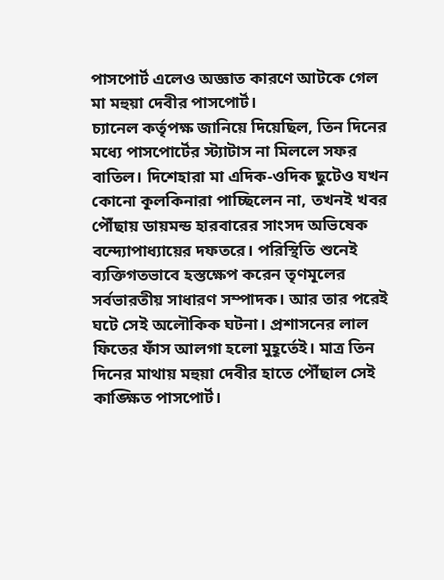পাসপোর্ট এলেও অজ্ঞাত কারণে আটকে গেল মা মহুয়া দেবীর পাসপোর্ট।
চ্যানেল কর্তৃপক্ষ জানিয়ে দিয়েছিল, তিন দিনের মধ্যে পাসপোর্টের স্ট্যাটাস না মিললে সফর বাতিল। দিশেহারা মা এদিক-ওদিক ছুটেও যখন কোনো কূলকিনারা পাচ্ছিলেন না, তখনই খবর পৌঁছায় ডায়মন্ড হারবারের সাংসদ অভিষেক বন্দ্যোপাধ্যায়ের দফতরে। পরিস্থিতি শুনেই ব্যক্তিগতভাবে হস্তক্ষেপ করেন তৃণমূলের সর্বভারতীয় সাধারণ সম্পাদক। আর তার পরেই ঘটে সেই অলৌকিক ঘটনা। প্রশাসনের লাল ফিতের ফাঁস আলগা হলো মুহূর্তেই। মাত্র তিন দিনের মাথায় মহুয়া দেবীর হাতে পৌঁছাল সেই কাঙ্ক্ষিত পাসপোর্ট।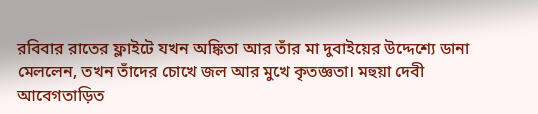রবিবার রাতের ফ্লাইটে যখন অঙ্কিতা আর তাঁর মা দুবাইয়ের উদ্দেশ্যে ডানা মেললেন, তখন তাঁদের চোখে জল আর মুখে কৃতজ্ঞতা। মহুয়া দেবী আবেগতাড়িত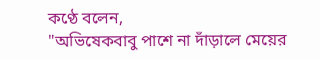কণ্ঠে বলেন,
"অভিষেকবাবু পাশে না দাঁড়ালে মেয়ের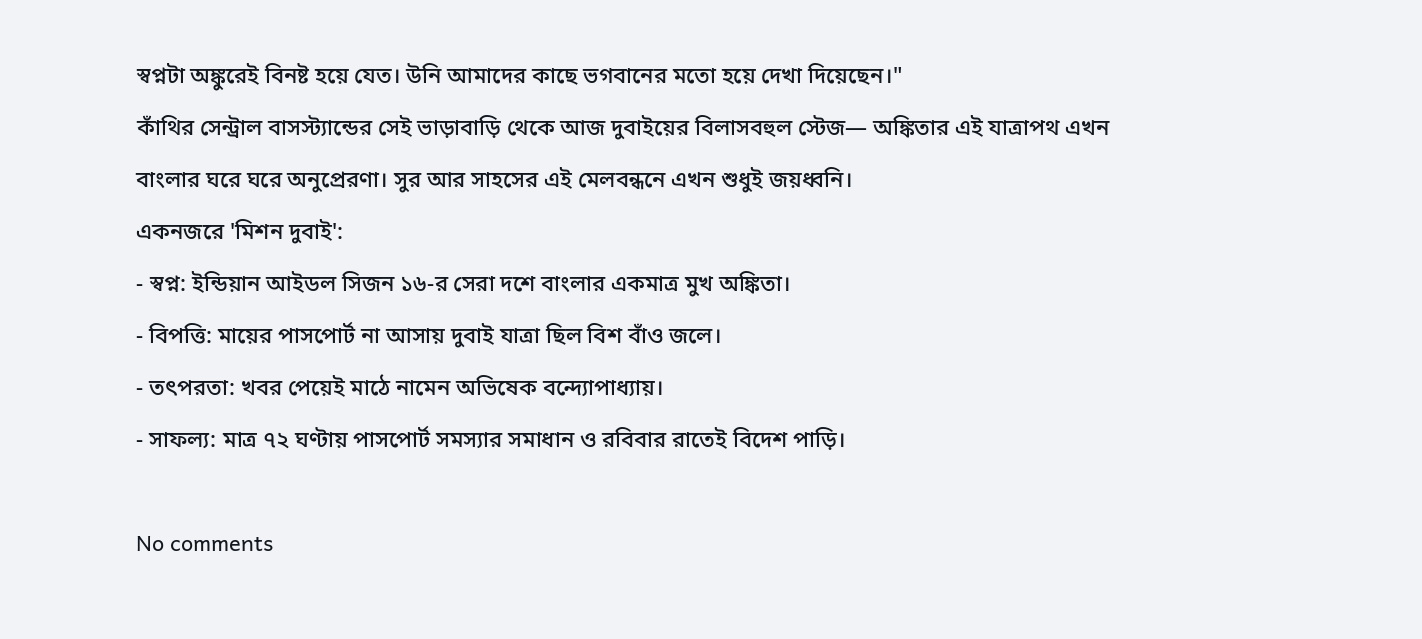স্বপ্নটা অঙ্কুরেই বিনষ্ট হয়ে যেত। উনি আমাদের কাছে ভগবানের মতো হয়ে দেখা দিয়েছেন।"
কাঁথির সেন্ট্রাল বাসস্ট্যান্ডের সেই ভাড়াবাড়ি থেকে আজ দুবাইয়ের বিলাসবহুল স্টেজ— অঙ্কিতার এই যাত্রাপথ এখন বাংলার ঘরে ঘরে অনুপ্রেরণা। সুর আর সাহসের এই মেলবন্ধনে এখন শুধুই জয়ধ্বনি।
একনজরে 'মিশন দুবাই':
- স্বপ্ন: ইন্ডিয়ান আইডল সিজন ১৬-র সেরা দশে বাংলার একমাত্র মুখ অঙ্কিতা।
- বিপত্তি: মায়ের পাসপোর্ট না আসায় দুবাই যাত্রা ছিল বিশ বাঁও জলে।
- তৎপরতা: খবর পেয়েই মাঠে নামেন অভিষেক বন্দ্যোপাধ্যায়।
- সাফল্য: মাত্র ৭২ ঘণ্টায় পাসপোর্ট সমস্যার সমাধান ও রবিবার রাতেই বিদেশ পাড়ি।

No comments